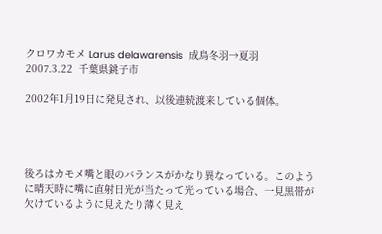クロワカモメ Larus delawarensis  成鳥冬羽→夏羽
2007.3.22  千葉県銚子市

2002年1月19日に発見され、以後連続渡来している個体。




後ろはカモメ嘴と眼のバランスがかなり異なっている。このように晴天時に嘴に直射日光が当たって光っている場合、一見黒帯が欠けているように見えたり薄く見え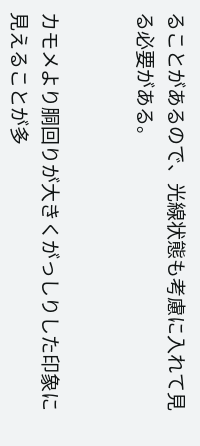ることがあるので、光線状態も考慮に入れて見る必要がある。


カモメより胴回りが大きくがっしりした印象に見えることが多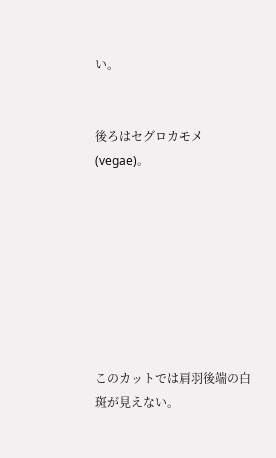い。


後ろはセグロカモメ(vegae)。








このカットでは肩羽後端の白斑が見えない。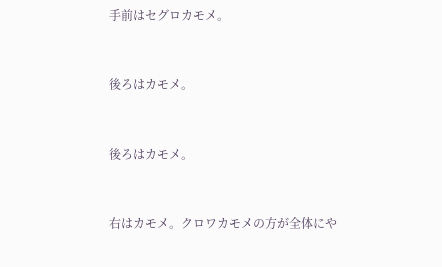手前はセグロカモメ。


後ろはカモメ。


後ろはカモメ。


右はカモメ。クロワカモメの方が全体にや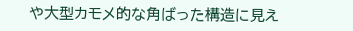や大型カモメ的な角ばった構造に見え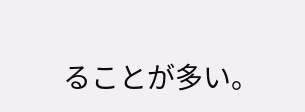ることが多い。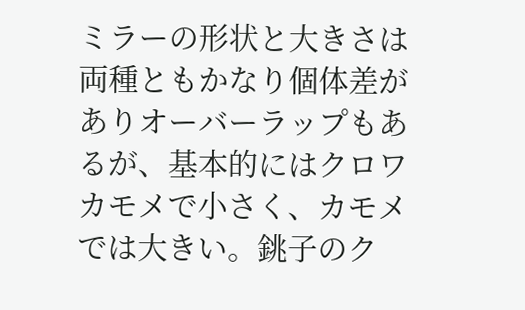ミラーの形状と大きさは両種ともかなり個体差がありオーバーラップもあるが、基本的にはクロワカモメで小さく、カモメでは大きい。銚子のク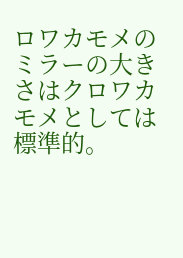ロワカモメのミラーの大きさはクロワカモメとしては標準的。